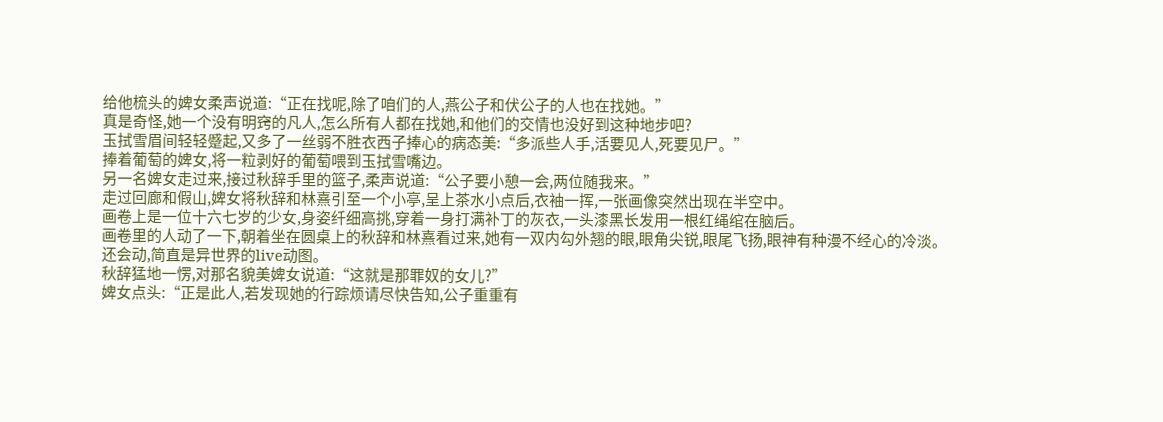给他梳头的婢女柔声说道:“正在找呢,除了咱们的人,燕公子和伏公子的人也在找她。”
真是奇怪,她一个没有明窍的凡人,怎么所有人都在找她,和他们的交情也没好到这种地步吧?
玉拭雪眉间轻轻蹙起,又多了一丝弱不胜衣西子捧心的病态美:“多派些人手,活要见人,死要见尸。”
捧着葡萄的婢女,将一粒剥好的葡萄喂到玉拭雪嘴边。
另一名婢女走过来,接过秋辞手里的篮子,柔声说道:“公子要小憩一会,两位随我来。”
走过回廊和假山,婢女将秋辞和林熹引至一个小亭,呈上茶水小点后,衣袖一挥,一张画像突然出现在半空中。
画卷上是一位十六七岁的少女,身姿纤细高挑,穿着一身打满补丁的灰衣,一头漆黑长发用一根红绳绾在脑后。
画卷里的人动了一下,朝着坐在圆桌上的秋辞和林熹看过来,她有一双内勾外翘的眼,眼角尖锐,眼尾飞扬,眼神有种漫不经心的冷淡。
还会动,简直是异世界的live动图。
秋辞猛地一愣,对那名貌美婢女说道:“这就是那罪奴的女儿?”
婢女点头:“正是此人,若发现她的行踪烦请尽快告知,公子重重有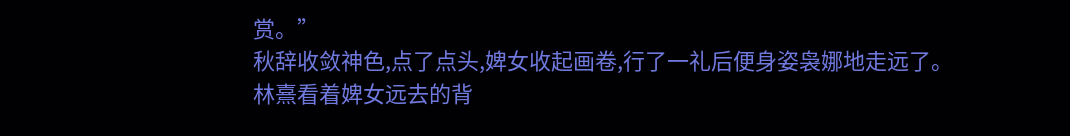赏。”
秋辞收敛神色,点了点头,婢女收起画卷,行了一礼后便身姿袅娜地走远了。
林熹看着婢女远去的背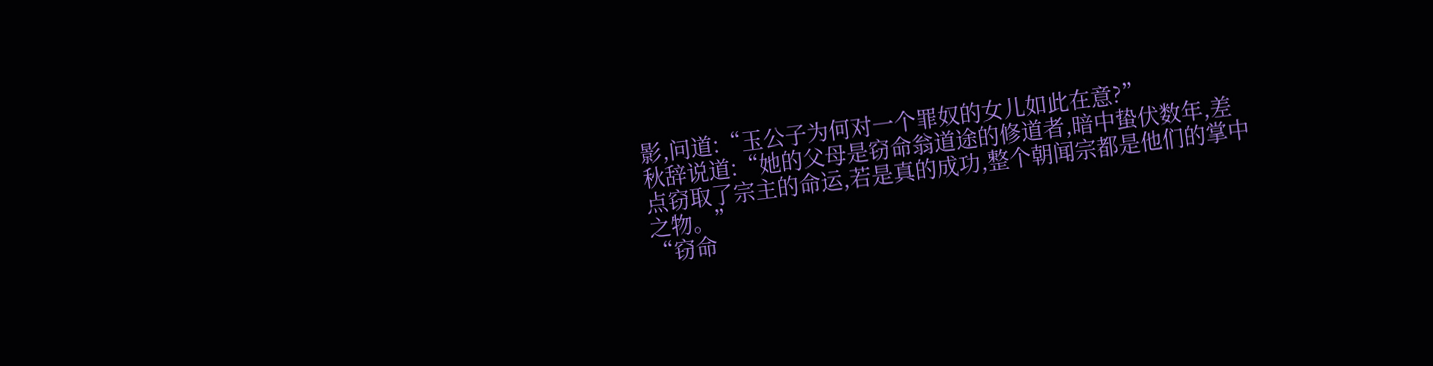影,问道:“玉公子为何对一个罪奴的女儿如此在意?”
秋辞说道:“她的父母是窃命翁道途的修道者,暗中蛰伏数年,差点窃取了宗主的命运,若是真的成功,整个朝闻宗都是他们的掌中之物。”
“窃命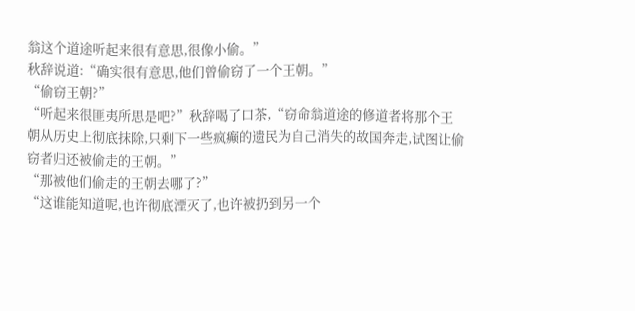翁这个道途听起来很有意思,很像小偷。”
秋辞说道:“确实很有意思,他们曾偷窃了一个王朝。”
“偷窃王朝?”
“听起来很匪夷所思是吧?”秋辞喝了口茶,“窃命翁道途的修道者将那个王朝从历史上彻底抹除,只剩下一些疯癫的遗民为自己消失的故国奔走,试图让偷窃者归还被偷走的王朝。”
“那被他们偷走的王朝去哪了?”
“这谁能知道呢,也许彻底湮灭了,也许被扔到另一个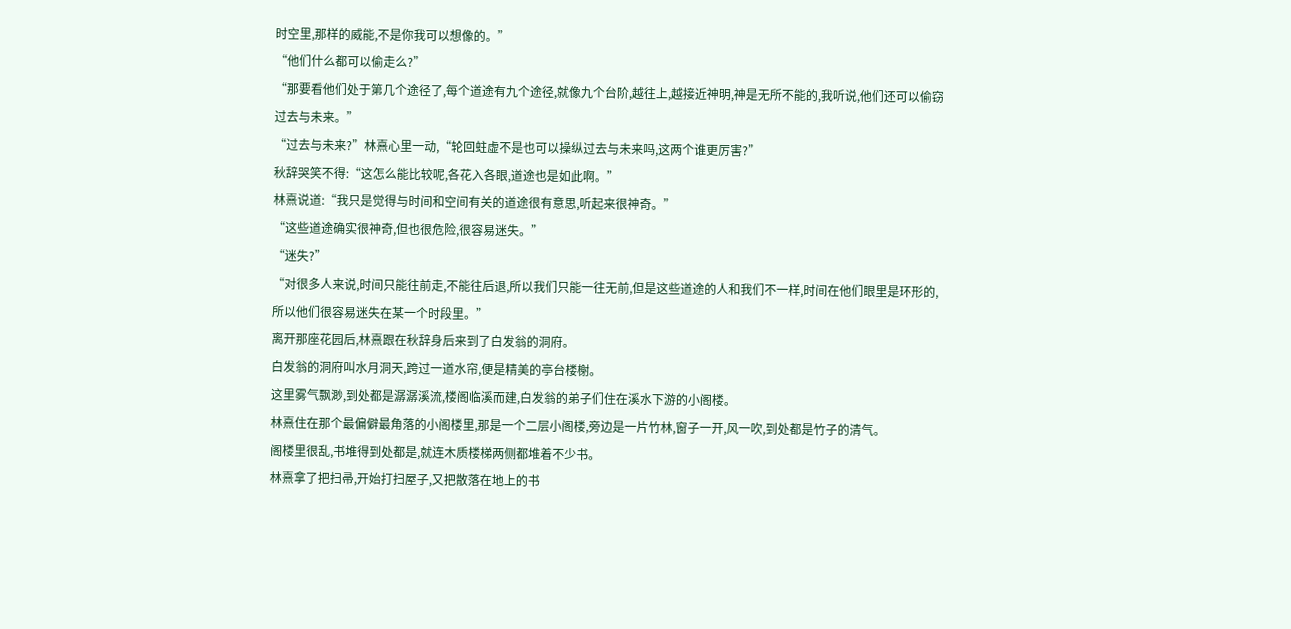时空里,那样的威能,不是你我可以想像的。”
“他们什么都可以偷走么?”
“那要看他们处于第几个途径了,每个道途有九个途径,就像九个台阶,越往上,越接近神明,神是无所不能的,我听说,他们还可以偷窃过去与未来。”
“过去与未来?”林熹心里一动,“轮回蛀虚不是也可以操纵过去与未来吗,这两个谁更厉害?”
秋辞哭笑不得:“这怎么能比较呢,各花入各眼,道途也是如此啊。”
林熹说道:“我只是觉得与时间和空间有关的道途很有意思,听起来很神奇。”
“这些道途确实很神奇,但也很危险,很容易迷失。”
“迷失?”
“对很多人来说,时间只能往前走,不能往后退,所以我们只能一往无前,但是这些道途的人和我们不一样,时间在他们眼里是环形的,所以他们很容易迷失在某一个时段里。”
离开那座花园后,林熹跟在秋辞身后来到了白发翁的洞府。
白发翁的洞府叫水月洞天,跨过一道水帘,便是精美的亭台楼榭。
这里雾气飘渺,到处都是潺潺溪流,楼阁临溪而建,白发翁的弟子们住在溪水下游的小阁楼。
林熹住在那个最偏僻最角落的小阁楼里,那是一个二层小阁楼,旁边是一片竹林,窗子一开,风一吹,到处都是竹子的清气。
阁楼里很乱,书堆得到处都是,就连木质楼梯两侧都堆着不少书。
林熹拿了把扫帚,开始打扫屋子,又把散落在地上的书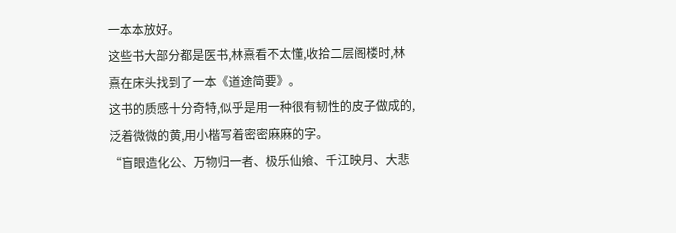一本本放好。
这些书大部分都是医书,林熹看不太懂,收拾二层阁楼时,林熹在床头找到了一本《道途简要》。
这书的质感十分奇特,似乎是用一种很有韧性的皮子做成的,泛着微微的黄,用小楷写着密密麻麻的字。
“盲眼造化公、万物归一者、极乐仙飨、千江映月、大悲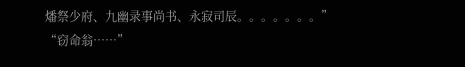燔祭少府、九幽录事尚书、永寂司辰。。。。。。。”
“窃命翁……”